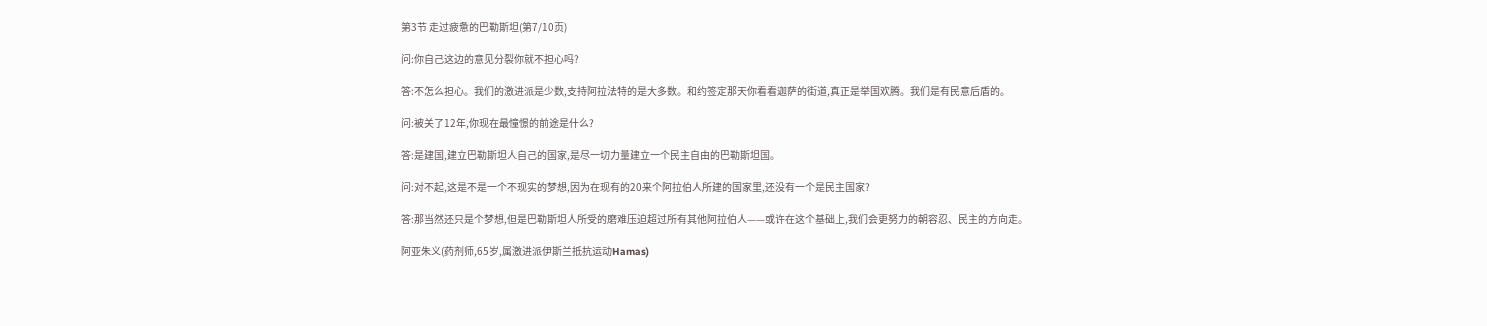第3节 走过疲惫的巴勒斯坦(第7/10页)

问:你自己这边的意见分裂你就不担心吗?

答:不怎么担心。我们的激进派是少数,支持阿拉法特的是大多数。和约签定那天你看看迦萨的街道,真正是举国欢腾。我们是有民意后盾的。

问:被关了12年,你现在最憧憬的前途是什么?

答:是建国,建立巴勒斯坦人自己的国家,是尽一切力量建立一个民主自由的巴勒斯坦国。

问:对不起,这是不是一个不现实的梦想,因为在现有的20来个阿拉伯人所建的国家里,还没有一个是民主国家?

答:那当然还只是个梦想,但是巴勒斯坦人所受的磨难压迫超过所有其他阿拉伯人——或许在这个基础上,我们会更努力的朝容忍、民主的方向走。

阿亚朱义(药剂师,65岁,属激进派伊斯兰抵抗运动Hamas)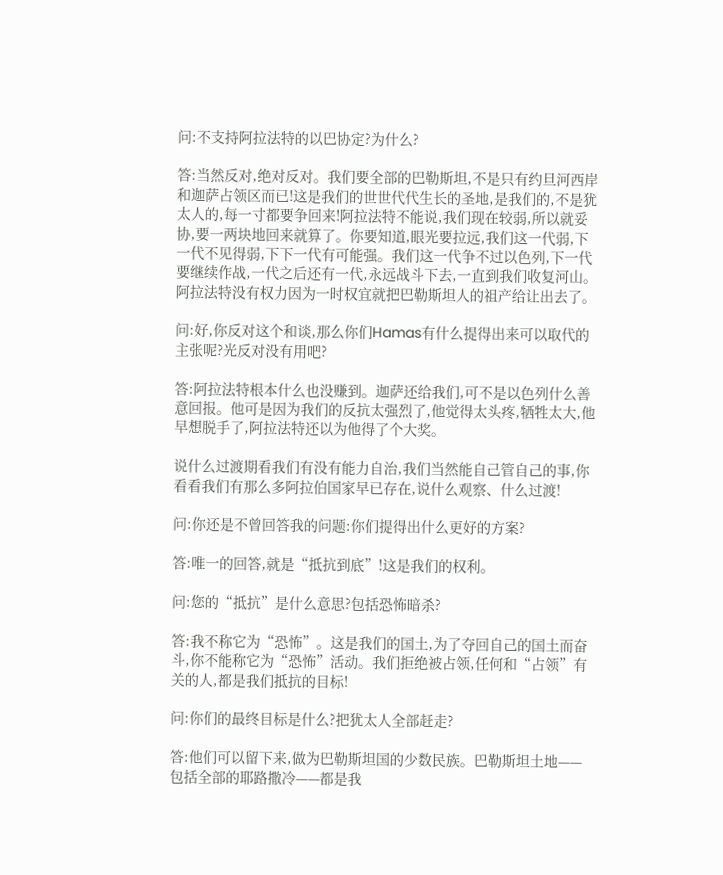问:不支持阿拉法特的以巴协定?为什么?

答:当然反对,绝对反对。我们要全部的巴勒斯坦,不是只有约旦河西岸和迦萨占领区而已!这是我们的世世代代生长的圣地,是我们的,不是犹太人的,每一寸都要争回来!阿拉法特不能说,我们现在较弱,所以就妥协,要一两块地回来就算了。你要知道,眼光要拉远,我们这一代弱,下一代不见得弱,下下一代有可能强。我们这一代争不过以色列,下一代要继续作战,一代之后还有一代,永远战斗下去,一直到我们收复河山。阿拉法特没有权力因为一时权宜就把巴勒斯坦人的祖产给让出去了。

问:好,你反对这个和谈,那么你们Hamas有什么提得出来可以取代的主张呢?光反对没有用吧?

答:阿拉法特根本什么也没赚到。迦萨还给我们,可不是以色列什么善意回报。他可是因为我们的反抗太强烈了,他觉得太头疼,牺牲太大,他早想脱手了,阿拉法特还以为他得了个大奖。

说什么过渡期看我们有没有能力自治,我们当然能自己管自己的事,你看看我们有那么多阿拉伯国家早已存在,说什么观察、什么过渡!

问:你还是不曾回答我的问题:你们提得出什么更好的方案?

答:唯一的回答,就是“抵抗到底”!这是我们的权利。

问:您的“抵抗”是什么意思?包括恐怖暗杀?

答:我不称它为“恐怖”。这是我们的国土,为了夺回自己的国土而奋斗,你不能称它为“恐怖”活动。我们拒绝被占领,任何和“占领”有关的人,都是我们抵抗的目标!

问:你们的最终目标是什么?把犹太人全部赶走?

答:他们可以留下来,做为巴勒斯坦国的少数民族。巴勒斯坦土地——包括全部的耶路撒冷——都是我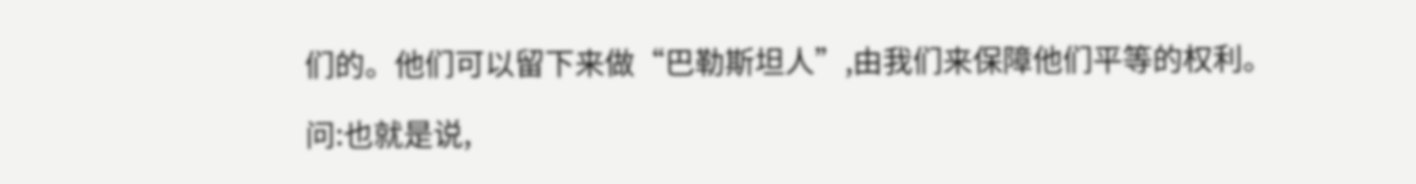们的。他们可以留下来做“巴勒斯坦人”,由我们来保障他们平等的权利。

问:也就是说,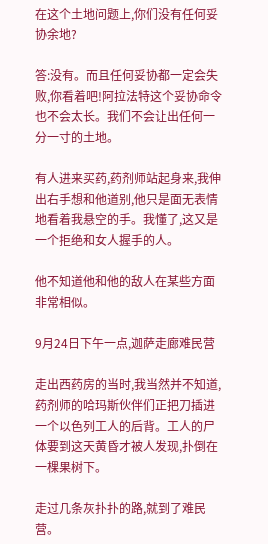在这个土地问题上,你们没有任何妥协余地?

答:没有。而且任何妥协都一定会失败,你看着吧!阿拉法特这个妥协命令也不会太长。我们不会让出任何一分一寸的土地。

有人进来买药,药剂师站起身来,我伸出右手想和他道别,他只是面无表情地看着我悬空的手。我懂了,这又是一个拒绝和女人握手的人。

他不知道他和他的敌人在某些方面非常相似。

9月24日下午一点,迦萨走廊难民营

走出西药房的当时,我当然并不知道,药剂师的哈玛斯伙伴们正把刀插进一个以色列工人的后背。工人的尸体要到这天黄昏才被人发现,扑倒在一棵果树下。

走过几条灰扑扑的路,就到了难民营。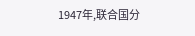1947年,联合国分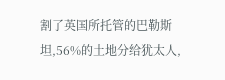割了英国所托管的巴勒斯坦,56%的土地分给犹太人,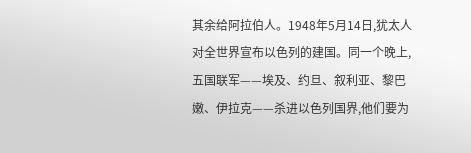其余给阿拉伯人。1948年5月14日,犹太人对全世界宣布以色列的建国。同一个晚上,五国联军——埃及、约旦、叙利亚、黎巴嫩、伊拉克——杀进以色列国界,他们要为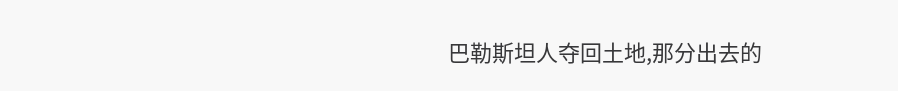巴勒斯坦人夺回土地,那分出去的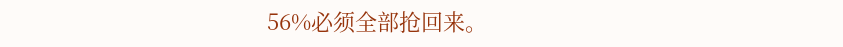56%必须全部抢回来。